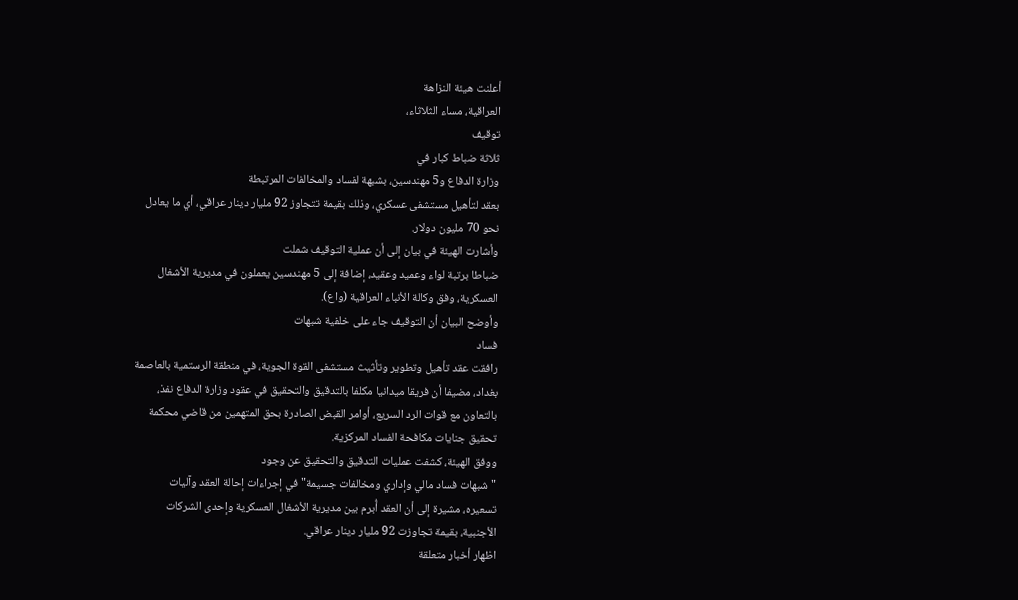أعلنت هيئة النزاهة
العراقية، مساء الثلاثاء،
توقيف
ثلاثة ضباط كبار في
وزارة الدفاع و5 مهندسين، بشبهة لفساد والمخالفات المرتبطة
بعقد لتأهيل مستشفى عسكري، وذلك بقيمة تتجاوز 92 مليار دينار عراقي، أي ما يعادل
نحو 70 مليون دولار.
وأشارت الهيئة في بيان إلى أن عملية التوقيف شملت
ضباطا برتبة لواء وعميد وعقيد، إضافة إلى 5 مهندسين يعملون في مديرية الأشغال
العسكرية، وفق وكالة الأنباء العراقية (واع).
وأوضح البيان أن التوقيف جاء على خلفية شبهات
فساد
رافقت عقد تأهيل وتطوير وتأثيث مستشفى القوة الجوية، في منطقة الرستمية بالعاصمة
بغداد، مضيفا أن فريقا ميدانيا مكلفا بالتدقيق والتحقيق في عقود وزارة الدفاع نفذ،
بالتعاون مع قوات الرد السريع، أوامر القبض الصادرة بحق المتهمين من قاضي محكمة
تحقيق جنايات مكافحة الفساد المركزية.
ووفق الهيئة، كشفت عمليات التدقيق والتحقيق عن وجود
"شبهات فساد مالي وإداري ومخالفات جسيمة" في إجراءات إحالة العقد وآليات
تسعيره، مشيرة إلى أن العقد أُبرم بين مديرية الأشغال العسكرية وإحدى الشركات
الأجنبية، بقيمة تجاوزت 92 مليار دينار عراقي.
اظهار أخبار متعلقة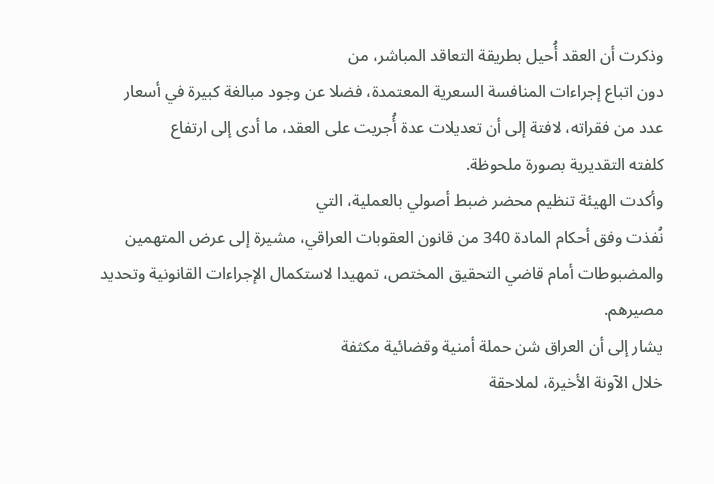وذكرت أن العقد أُحيل بطريقة التعاقد المباشر، من
دون اتباع إجراءات المنافسة السعرية المعتمدة، فضلا عن وجود مبالغة كبيرة في أسعار
عدد من فقراته، لافتة إلى أن تعديلات عدة أُجريت على العقد، ما أدى إلى ارتفاع
كلفته التقديرية بصورة ملحوظة.
وأكدت الهيئة تنظيم محضر ضبط أصولي بالعملية، التي
نُفذت وفق أحكام المادة 340 من قانون العقوبات العراقي، مشيرة إلى عرض المتهمين
والمضبوطات أمام قاضي التحقيق المختص، تمهيدا لاستكمال الإجراءات القانونية وتحديد
مصيرهم.
يشار إلى أن العراق شن حملة أمنية وقضائية مكثفة
خلال الآونة الأخيرة، لملاحقة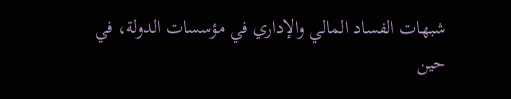شبهات الفساد المالي والإداري في مؤسسات الدولة، في
حين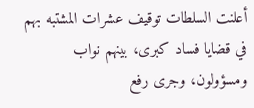أعلنت السلطات توقيف عشرات المشتبه بهم في قضايا فساد كبرى، بينهم نواب
ومسؤولون، وجرى رفع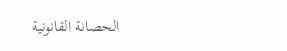الحصانة القانونية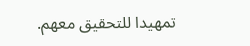تمهيدا للتحقيق معهم.